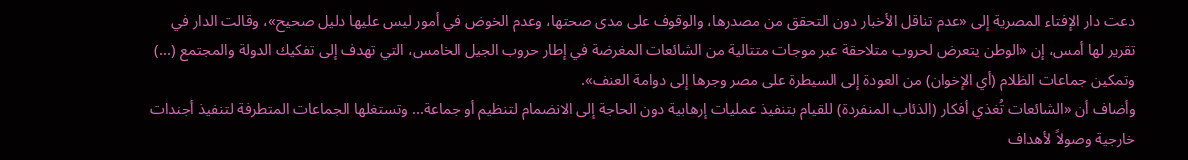دعت دار الإفتاء المصرية إلى «عدم تناقل الأخبار دون التحقق من مصدرها، والوقوف على مدى صحتها، وعدم الخوض في أمور ليس عليها دليل صحيح»، وقالت الدار في تقرير لها أمس، إن «الوطن يتعرض لحروب متلاحقة عبر موجات متتالية من الشائعات المغرضة في إطار حروب الجيل الخامس، التي تهدف إلى تفكيك الدولة والمجتمع (...) وتمكين جماعات الظلام (أي الإخوان) من العودة إلى السيطرة على مصر وجرها إلى دوامة العنف».
وأضاف أن «الشائعات تُغذي أفكار (الذئاب المنفردة) للقيام بتنفيذ عمليات إرهابية دون الحاجة إلى الانضمام لتنظيم أو جماعة... وتستغلها الجماعات المتطرفة لتنفيذ أجندات خارجية وصولاً لأهداف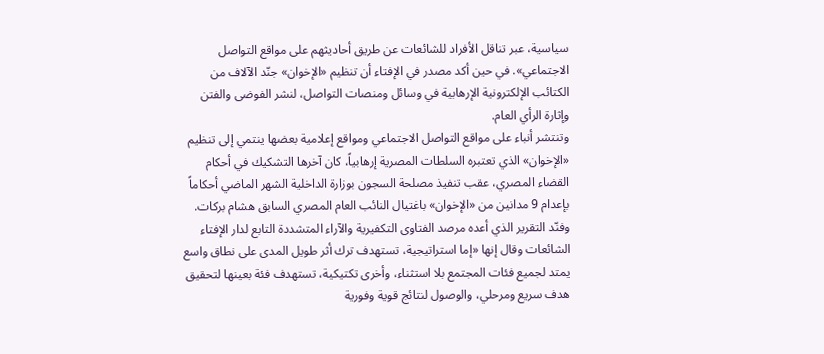سياسية، عبر تناقل الأفراد للشائعات عن طريق أحاديثهم على مواقع التواصل الاجتماعي». في حين أكد مصدر في الإفتاء أن تنظيم «الإخوان» جنّد الآلاف من الكتائب الإلكترونية الإرهابية في وسائل ومنصات التواصل، لنشر الفوضى والفتن وإثارة الرأي العام.
وتنتشر أنباء على مواقع التواصل الاجتماعي ومواقع إعلامية بعضها ينتمي إلى تنظيم «الإخوان» الذي تعتبره السلطات المصرية إرهابياً، كان آخرها التشكيك في أحكام القضاء المصري، عقب تنفيذ مصلحة السجون بوزارة الداخلية الشهر الماضي أحكاماً بإعدام 9 مدانين من «الإخوان» باغتيال النائب العام المصري السابق هشام بركات.
وفنّد التقرير الذي أعده مرصد الفتاوى التكفيرية والآراء المتشددة التابع لدار الإفتاء الشائعات وقال إنها «إما استراتيجية، تستهدف ترك أثر طويل المدى على نطاق واسع يمتد لجميع فئات المجتمع بلا استثناء، وأخرى تكتيكية، تستهدف فئة بعينها لتحقيق هدف سريع ومرحلي، والوصول لنتائج قوية وفورية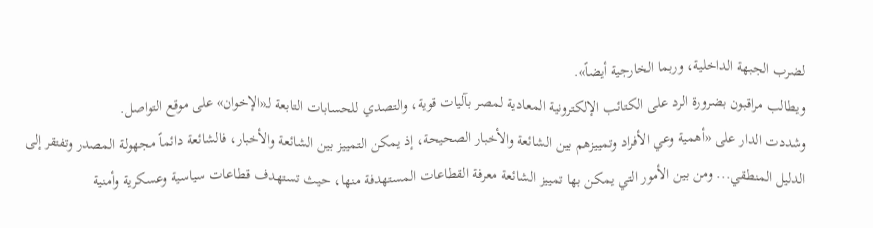لضرب الجبهة الداخلية، وربما الخارجية أيضاً».
ويطالب مراقبون بضرورة الرد على الكتائب الإلكترونية المعادية لمصر بآليات قوية، والتصدي للحسابات التابعة لـ«الإخوان» على موقع التواصل.
وشددت الدار على «أهمية وعي الأفراد وتمييزهم بين الشائعة والأخبار الصحيحة، إذ يمكن التمييز بين الشائعة والأخبار، فالشائعة دائماً مجهولة المصدر وتفتقر إلى الدليل المنطقي... ومن بين الأمور التي يمكن بها تمييز الشائعة معرفة القطاعات المستهدفة منها، حيث تستهدف قطاعات سياسية وعسكرية وأمنية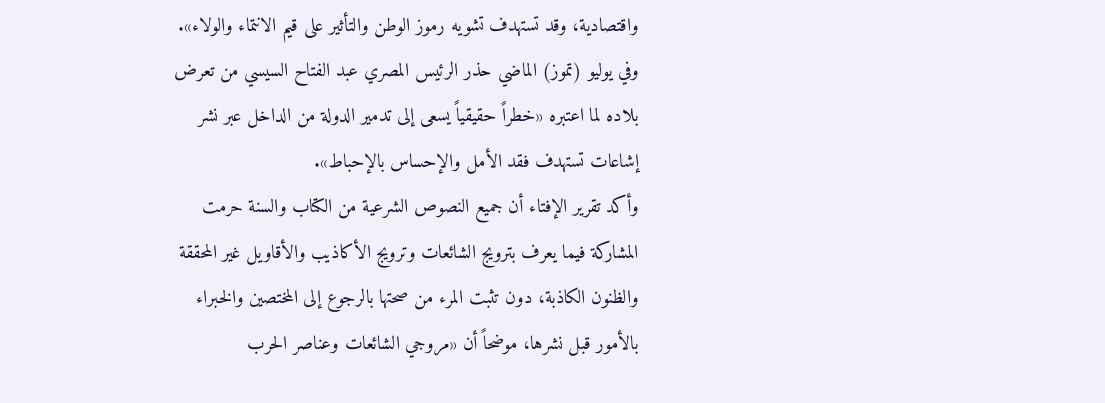واقتصادية، وقد تستهدف تشويه رموز الوطن والتأثير على قيم الانتماء والولاء».
وفي يوليو (تموز) الماضي حذر الرئيس المصري عبد الفتاح السيسي من تعرض بلاده لما اعتبره «خطراً حقيقياً يسعى إلى تدمير الدولة من الداخل عبر نشر إشاعات تستهدف فقد الأمل والإحساس بالإحباط».
وأكد تقرير الإفتاء أن جميع النصوص الشرعية من الكتاب والسنة حرمت المشاركة فيما يعرف بترويج الشائعات وترويج الأكاذيب والأقاويل غير المحققة والظنون الكاذبة، دون تثبت المرء من صحتها بالرجوع إلى المختصين والخبراء بالأمور قبل نشرها، موضحاً أن «مروجي الشائعات وعناصر الحرب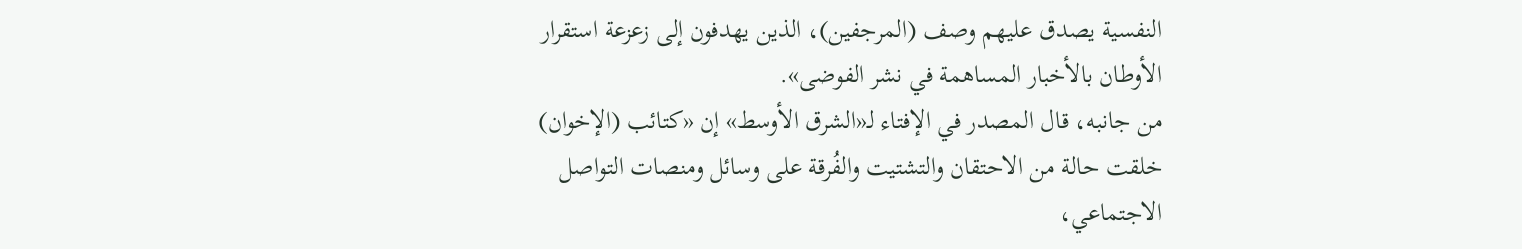النفسية يصدق عليهم وصف (المرجفين)، الذين يهدفون إلى زعزعة استقرار الأوطان بالأخبار المساهمة في نشر الفوضى».
من جانبه، قال المصدر في الإفتاء لـ«الشرق الأوسط» إن «كتائب (الإخوان) خلقت حالة من الاحتقان والتشتيت والفُرقة على وسائل ومنصات التواصل الاجتماعي،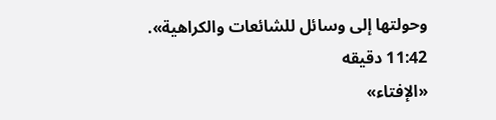وحولتها إلى وسائل للشائعات والكراهية».
11:42 دقيقه
«الإفتاء»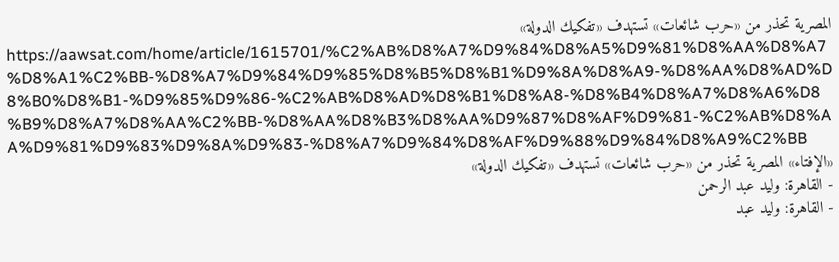المصرية تحذر من «حرب شائعات» تستهدف «تفكيك الدولة»
https://aawsat.com/home/article/1615701/%C2%AB%D8%A7%D9%84%D8%A5%D9%81%D8%AA%D8%A7%D8%A1%C2%BB-%D8%A7%D9%84%D9%85%D8%B5%D8%B1%D9%8A%D8%A9-%D8%AA%D8%AD%D8%B0%D8%B1-%D9%85%D9%86-%C2%AB%D8%AD%D8%B1%D8%A8-%D8%B4%D8%A7%D8%A6%D8%B9%D8%A7%D8%AA%C2%BB-%D8%AA%D8%B3%D8%AA%D9%87%D8%AF%D9%81-%C2%AB%D8%AA%D9%81%D9%83%D9%8A%D9%83-%D8%A7%D9%84%D8%AF%D9%88%D9%84%D8%A9%C2%BB
«الإفتاء» المصرية تحذر من «حرب شائعات» تستهدف «تفكيك الدولة»
- القاهرة: ولید عبد الرحمن
- القاهرة: ولید عبد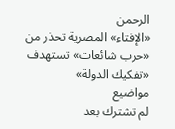الرحمن
«الإفتاء» المصرية تحذر من «حرب شائعات» تستهدف «تفكيك الدولة»
مواضيع
لم تشترك بعد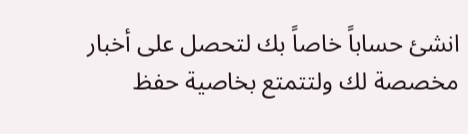انشئ حساباً خاصاً بك لتحصل على أخبار مخصصة لك ولتتمتع بخاصية حفظ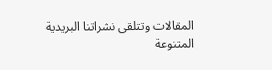المقالات وتتلقى نشراتنا البريدية المتنوعة